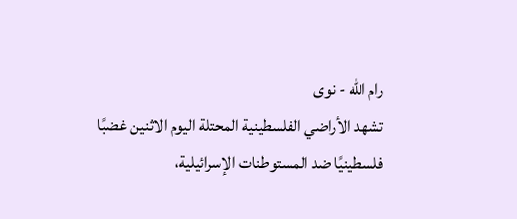رام الله - نوى
تشهد الأراضي الفلسطينية المحتلة اليوم الاثنين غضبًا فلسطينيًا ضد المستوطنات الإسرائيلية،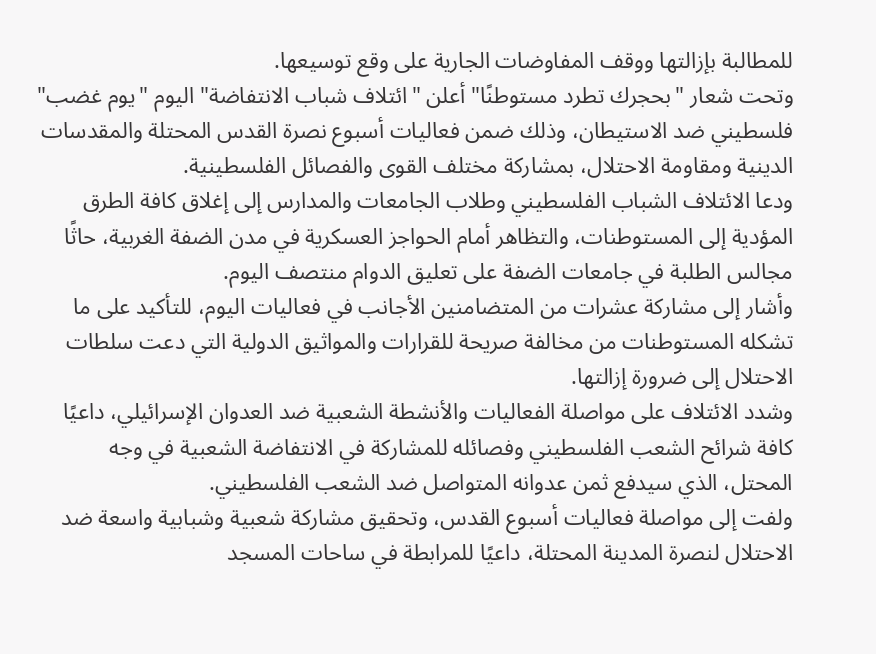للمطالبة بإزالتها ووقف المفاوضات الجارية على وقع توسيعها.
وتحت شعار "بحجرك تطرد مستوطنًا" أعلن "ائتلاف شباب الانتفاضة" اليوم "يوم غضب" فلسطيني ضد الاستيطان، وذلك ضمن فعاليات أسبوع نصرة القدس المحتلة والمقدسات الدينية ومقاومة الاحتلال، بمشاركة مختلف القوى والفصائل الفلسطينية.
ودعا الائتلاف الشباب الفلسطيني وطلاب الجامعات والمدارس إلى إغلاق كافة الطرق المؤدية إلى المستوطنات، والتظاهر أمام الحواجز العسكرية في مدن الضفة الغربية، حاثًا مجالس الطلبة في جامعات الضفة على تعليق الدوام منتصف اليوم.
وأشار إلى مشاركة عشرات من المتضامنين الأجانب في فعاليات اليوم، للتأكيد على ما تشكله المستوطنات من مخالفة صريحة للقرارات والمواثيق الدولية التي دعت سلطات الاحتلال إلى ضرورة إزالتها.
وشدد الائتلاف على مواصلة الفعاليات والأنشطة الشعبية ضد العدوان الإسرائيلي، داعيًا كافة شرائح الشعب الفلسطيني وفصائله للمشاركة في الانتفاضة الشعبية في وجه المحتل، الذي سيدفع ثمن عدوانه المتواصل ضد الشعب الفلسطيني.
ولفت إلى مواصلة فعاليات أسبوع القدس، وتحقيق مشاركة شعبية وشبابية واسعة ضد الاحتلال لنصرة المدينة المحتلة، داعيًا للمرابطة في ساحات المسجد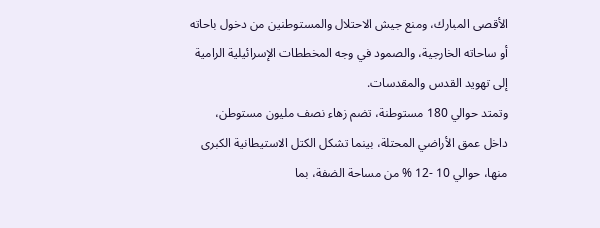الأقصى المبارك، ومنع جيش الاحتلال والمستوطنين من دخول باحاته أو ساحاته الخارجية، والصمود في وجه المخططات الإسرائيلية الرامية إلى تهويد القدس والمقدسات.
وتمتد حوالي 180 مستوطنة، تضم زهاء نصف مليون مستوطن، داخل عمق الأراضي المحتلة، بينما تشكل الكتل الاستيطانية الكبرى منها، حوالي 10 -12 % من مساحة الضفة، بما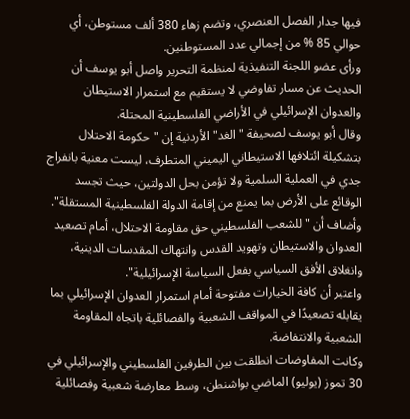فيها جدار الفصل العنصري، وتضم زهاء 380 ألف مستوطن، أي حوالي 85 % من إجمالي عدد المستوطنين.
ورأى عضو اللجنة التنفيذية لمنظمة التحرير واصل أبو يوسف أن الحديث عن مسار تفاوضي لا يستقيم مع استمرار الاستيطان والعدوان الإسرائيلي في الأراضي الفلسطينية المحتلة.
وقال أبو يوسف لصحيفة "الغد" الأردنية إن "حكومة الاحتلال بتشكيلة ائتلافها الاستيطاني اليميني المتطرف، ليست معنية بانفراج جدي في العملية السلمية ولا تؤمن بحل الدولتين، حيث تجسد الوقائع على الأرض بما يمنع من إقامة الدولة الفلسطينية المستقلة".
وأضاف أن "للشعب الفلسطيني حق مقاومة الاحتلال، أمام تصعيد العدوان والاستيطان وتهويد القدس وانتهاك المقدسات الدينية، وانغلاق الأفق السياسي بفعل السياسة الإسرائيلية".
واعتبر أن كافة الخيارات مفتوحة أمام استمرار العدوان الإسرائيلي بما يقابله تصعيدًا في المواقف الشعبية والفصائلية باتجاه المقاومة الشعبية والانتفاضة.
وكانت المفاوضات انطلقت بين الطرفين الفلسطيني والإسرائيلي في 30 تموز (يوليو) الماضي بواشنطن، وسط معارضة شعبية وفصائلية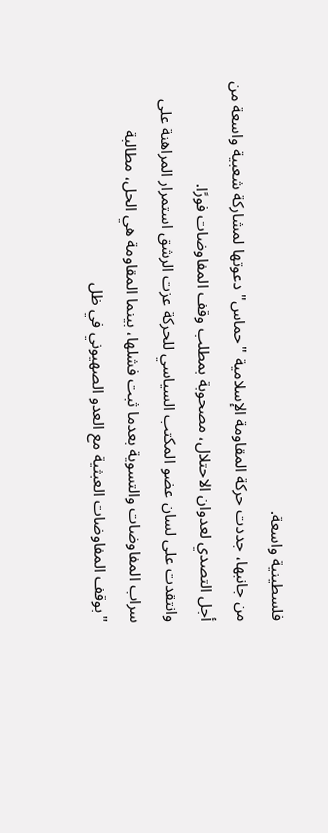فلسطينية واسعة.
من جانبها، جددت حركة المقاومة الإسلامية "حماس" دعوتها لمشاركة شعبية واسعة من أجل التصدي لعدوان الاحتلال، مصحوبة بمطلب وقف المفاوضات فورًا.
وانتقدت على لسان عضو المكتب السياسي للحركة عزت الرشق استمرار المراهنة على سراب المفاوضات والتسوية بعدما ثبت فشلها، بينما المقاومة هي الحل، مطالبة "بوقف المفاوضات العبثية مع العدو الصهيوني في ظل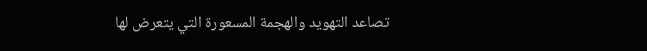تصاعد التهويد والهجمة المسعورة التي يتعرض لها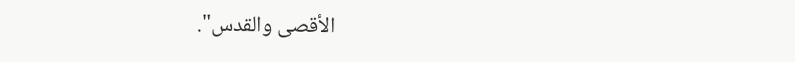الأقصى والقدس".